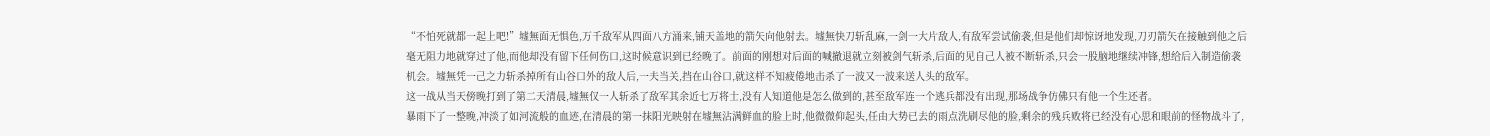“不怕死就都一起上吧!”墟無面无惧色,万千敌军从四面八方涌来,铺天盖地的箭矢向他射去。墟無快刀斩乱麻,一剑一大片敌人,有敌军尝试偷袭,但是他们却惊讶地发现,刀刃箭矢在接触到他之后毫无阻力地就穿过了他,而他却没有留下任何伤口,这时候意识到已经晚了。前面的刚想对后面的喊撤退就立刻被剑气斩杀,后面的见自己人被不断斩杀,只会一股脑地继续冲锋,想给后入制造偷袭机会。墟無凭一己之力斩杀掉所有山谷口外的敌人后,一夫当关,挡在山谷口,就这样不知疲倦地击杀了一波又一波来送人头的敌军。
这一战从当天傍晚打到了第二天清晨,墟無仅一人斩杀了敌军其余近七万将士,没有人知道他是怎么做到的,甚至敌军连一个逃兵都没有出现,那场战争仿佛只有他一个生还者。
暴雨下了一整晚,冲淡了如河流般的血迹,在清晨的第一抹阳光映射在墟無沾满鲜血的脸上时,他微微仰起头,任由大势已去的雨点洗刷尽他的脸,剩余的残兵败将已经没有心思和眼前的怪物战斗了,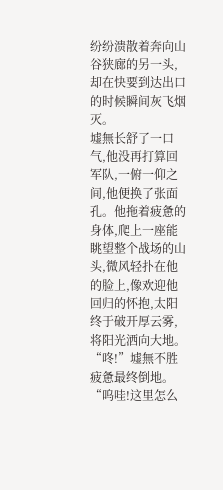纷纷溃散着奔向山谷狭廊的另一头,却在快要到达出口的时候瞬间灰飞烟灭。
墟無长舒了一口气,他没再打算回军队,一俯一仰之间,他便换了张面孔。他拖着疲惫的身体,爬上一座能眺望整个战场的山头,微风轻扑在他的脸上,像欢迎他回归的怀抱,太阳终于破开厚云雾,将阳光洒向大地。
“咚!”墟無不胜疲惫最终倒地。
“呜哇!这里怎么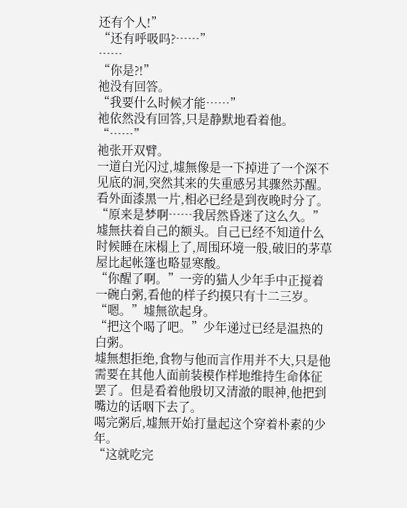还有个人!”
“还有呼吸吗?……”
……
“你是?!”
祂没有回答。
“我要什么时候才能……”
祂依然没有回答,只是静默地看着他。
“……”
祂张开双臂。
一道白光闪过,墟無像是一下掉进了一个深不见底的洞,突然其来的失重感另其骤然苏醒。
看外面漆黑一片,相必已经是到夜晚时分了。
“原来是梦啊……我居然昏迷了这么久。”墟無扶着自己的额头。自己已经不知道什么时候睡在床榻上了,周围环境一般,破旧的茅草屋比起帐篷也略显寒酸。
“你醒了啊。”一旁的猫人少年手中正搅着一碗白粥,看他的样子约摸只有十二三岁。
“嗯。”墟無欲起身。
“把这个喝了吧。”少年递过已经是温热的白粥。
墟無想拒绝,食物与他而言作用并不大,只是他需要在其他人面前装模作样地维持生命体征罢了。但是看着他殷切又清澈的眼神,他把到嘴边的话咽下去了。
喝完粥后,墟無开始打量起这个穿着朴素的少年。
“这就吃完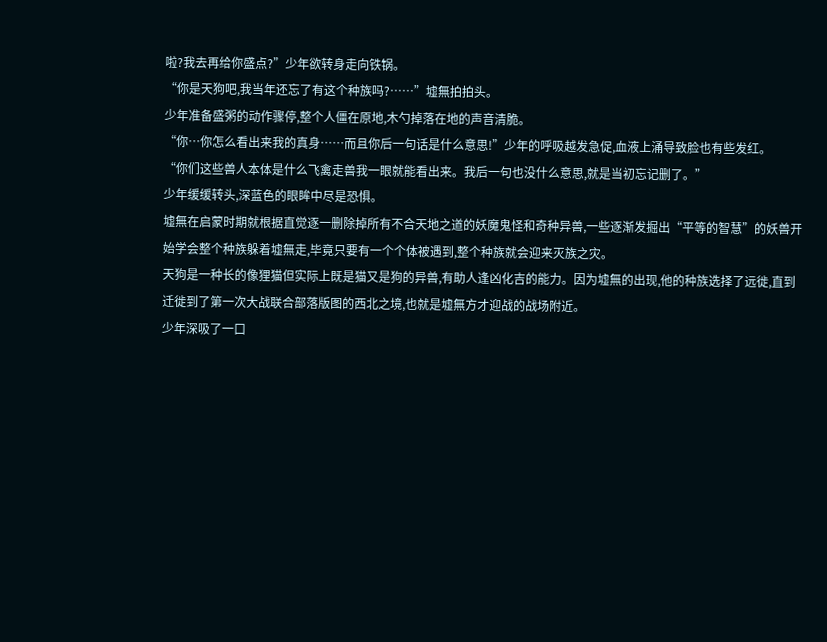啦?我去再给你盛点?”少年欲转身走向铁锅。
“你是天狗吧,我当年还忘了有这个种族吗?……”墟無拍拍头。
少年准备盛粥的动作骤停,整个人僵在原地,木勺掉落在地的声音清脆。
“你…你怎么看出来我的真身……而且你后一句话是什么意思!”少年的呼吸越发急促,血液上涌导致脸也有些发红。
“你们这些兽人本体是什么飞禽走兽我一眼就能看出来。我后一句也没什么意思,就是当初忘记删了。”
少年缓缓转头,深蓝色的眼眸中尽是恐惧。
墟無在启蒙时期就根据直觉逐一删除掉所有不合天地之道的妖魔鬼怪和奇种异兽,一些逐渐发掘出“平等的智慧”的妖兽开始学会整个种族躲着墟無走,毕竟只要有一个个体被遇到,整个种族就会迎来灭族之灾。
天狗是一种长的像狸猫但实际上既是猫又是狗的异兽,有助人逢凶化吉的能力。因为墟無的出现,他的种族选择了远徙,直到迁徙到了第一次大战联合部落版图的西北之境,也就是墟無方才迎战的战场附近。
少年深吸了一口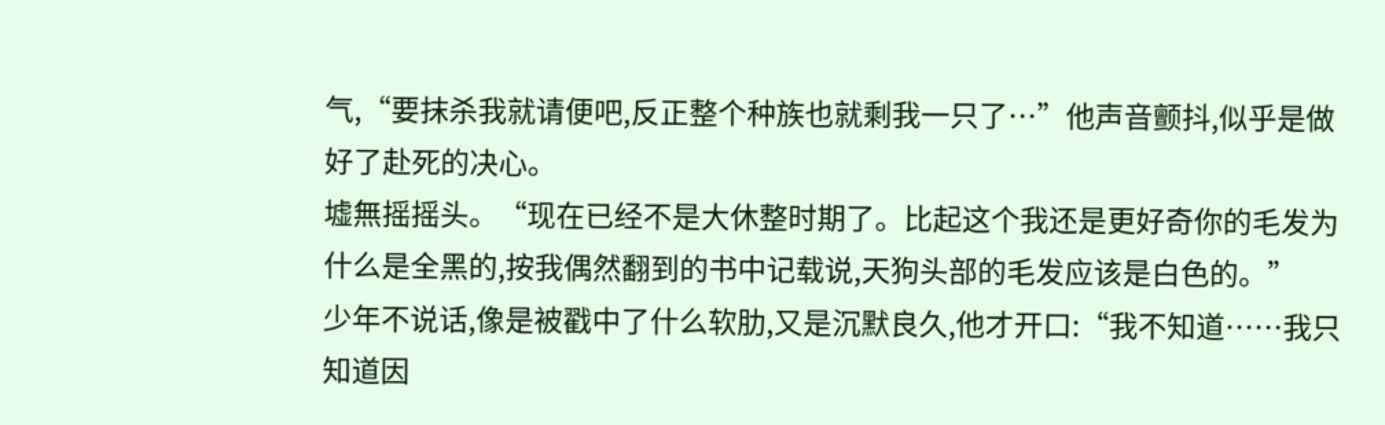气,“要抹杀我就请便吧,反正整个种族也就剩我一只了…”他声音颤抖,似乎是做好了赴死的决心。
墟無摇摇头。“现在已经不是大休整时期了。比起这个我还是更好奇你的毛发为什么是全黑的,按我偶然翻到的书中记载说,天狗头部的毛发应该是白色的。”
少年不说话,像是被戳中了什么软肋,又是沉默良久,他才开口:“我不知道……我只知道因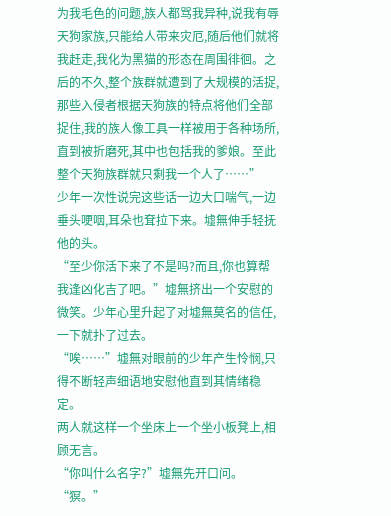为我毛色的问题,族人都骂我异种,说我有辱天狗家族,只能给人带来灾厄,随后他们就将我赶走,我化为黑猫的形态在周围徘徊。之后的不久,整个族群就遭到了大规模的活捉,那些入侵者根据天狗族的特点将他们全部捉住,我的族人像工具一样被用于各种场所,直到被折磨死,其中也包括我的爹娘。至此整个天狗族群就只剩我一个人了……”
少年一次性说完这些话一边大口喘气,一边垂头哽咽,耳朵也耷拉下来。墟無伸手轻抚他的头。
“至少你活下来了不是吗?而且,你也算帮我逢凶化吉了吧。”墟無挤出一个安慰的微笑。少年心里升起了对墟無莫名的信任,一下就扑了过去。
“唉……”墟無对眼前的少年产生怜悯,只得不断轻声细语地安慰他直到其情绪稳定。
两人就这样一个坐床上一个坐小板凳上,相顾无言。
“你叫什么名字?”墟無先开口问。
“猽。”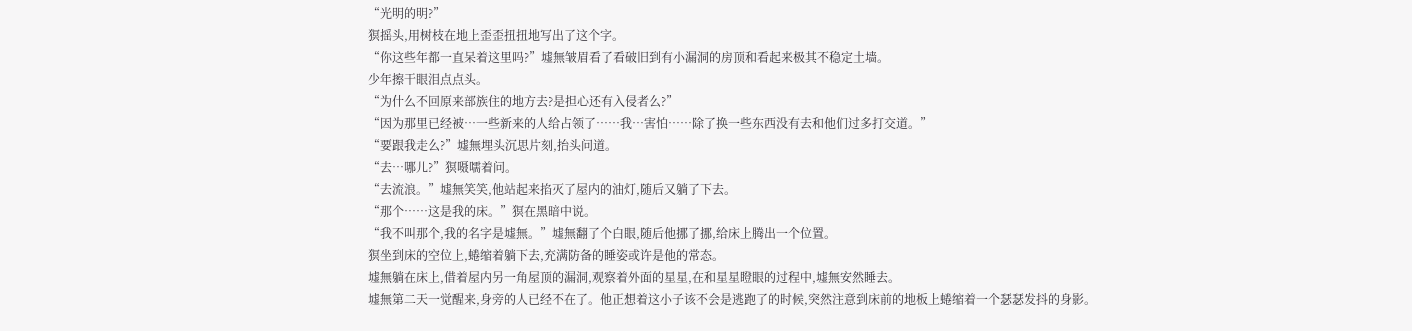“光明的明?”
猽摇头,用树枝在地上歪歪扭扭地写出了这个字。
“你这些年都一直呆着这里吗?”墟無皱眉看了看破旧到有小漏洞的房顶和看起来极其不稳定土墙。
少年擦干眼泪点点头。
“为什么不回原来部族住的地方去?是担心还有入侵者么?”
“因为那里已经被…一些新来的人给占领了……我…害怕……除了换一些东西没有去和他们过多打交道。”
“要跟我走么?”墟無埋头沉思片刻,抬头问道。
“去…哪儿?”猽嗫嚅着问。
“去流浪。”墟無笑笑,他站起来掐灭了屋内的油灯,随后又躺了下去。
“那个……这是我的床。”猽在黑暗中说。
“我不叫那个,我的名字是墟無。”墟無翻了个白眼,随后他挪了挪,给床上腾出一个位置。
猽坐到床的空位上,蜷缩着躺下去,充满防备的睡姿或许是他的常态。
墟無躺在床上,借着屋内另一角屋顶的漏洞,观察着外面的星星,在和星星瞪眼的过程中,墟無安然睡去。
墟無第二天一觉醒来,身旁的人已经不在了。他正想着这小子该不会是逃跑了的时候,突然注意到床前的地板上蜷缩着一个瑟瑟发抖的身影。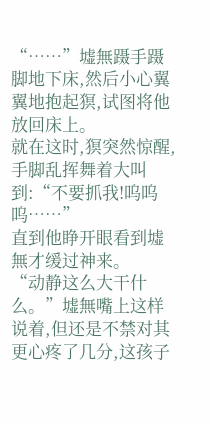“……”墟無蹑手蹑脚地下床,然后小心翼翼地抱起猽,试图将他放回床上。
就在这时,猽突然惊醒,手脚乱挥舞着大叫到:“不要抓我!呜呜呜……”
直到他睁开眼看到墟無才缓过神来。
“动静这么大干什么。”墟無嘴上这样说着,但还是不禁对其更心疼了几分,这孩子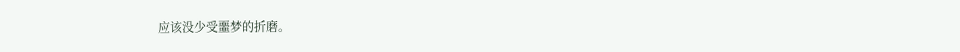应该没少受噩梦的折磨。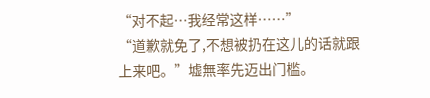“对不起…我经常这样……”
“道歉就免了,不想被扔在这儿的话就跟上来吧。”墟無率先迈出门槛。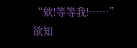“欸!等等我!……”
欲知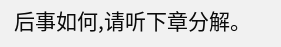后事如何,请听下章分解。